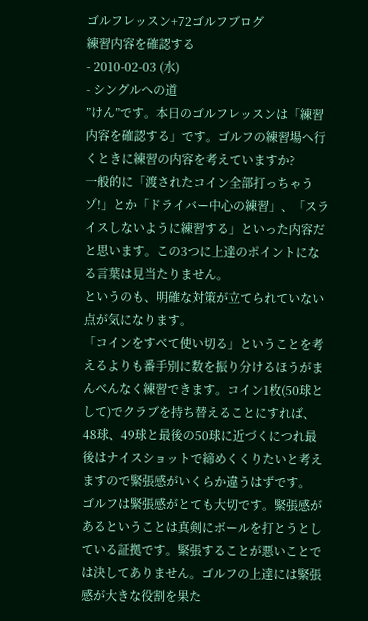ゴルフレッスン+72ゴルフブログ
練習内容を確認する
- 2010-02-03 (水)
- シングルへの道
”けん”です。本日のゴルフレッスンは「練習内容を確認する」です。ゴルフの練習場へ行くときに練習の内容を考えていますか?
一般的に「渡されたコイン全部打っちゃうゾ!」とか「ドライバー中心の練習」、「スライスしないように練習する」といった内容だと思います。この3つに上達のポイントになる言葉は見当たりません。
というのも、明確な対策が立てられていない点が気になります。
「コインをすべて使い切る」ということを考えるよりも番手別に数を振り分けるほうがまんべんなく練習できます。コイン1枚(50球として)でクラブを持ち替えることにすれば、48球、49球と最後の50球に近づくにつれ最後はナイスショットで締めくくりたいと考えますので緊張感がいくらか違うはずです。
ゴルフは緊張感がとても大切です。緊張感があるということは真剣にボールを打とうとしている証拠です。緊張することが悪いことでは決してありません。ゴルフの上達には緊張感が大きな役割を果た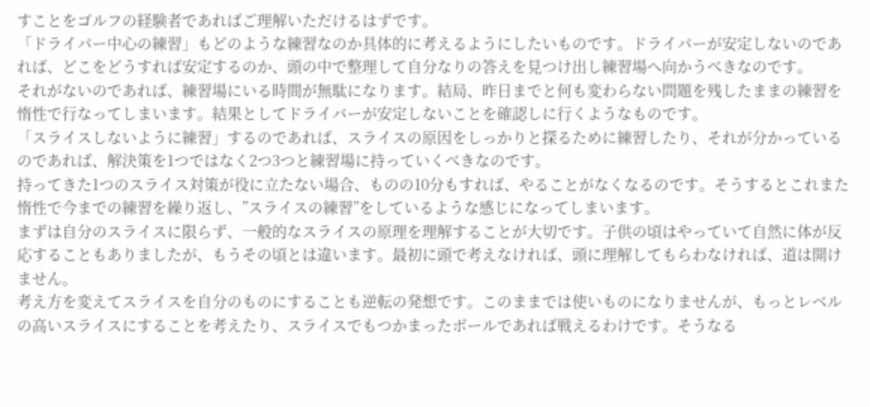すことをゴルフの経験者であればご理解いただけるはずです。
「ドライバー中心の練習」もどのような練習なのか具体的に考えるようにしたいものです。ドライバーが安定しないのであれば、どこをどうすれば安定するのか、頭の中で整理して自分なりの答えを見つけ出し練習場へ向かうべきなのです。
それがないのであれば、練習場にいる時間が無駄になります。結局、昨日までと何も変わらない問題を残したままの練習を惰性で行なってしまいます。結果としてドライバーが安定しないことを確認しに行くようなものです。
「スライスしないように練習」するのであれば、スライスの原因をしっかりと探るために練習したり、それが分かっているのであれば、解決策を1つではなく2つ3つと練習場に持っていくべきなのです。
持ってきた1つのスライス対策が役に立たない場合、ものの10分もすれば、やることがなくなるのです。そうするとこれまた惰性で今までの練習を繰り返し、”スライスの練習”をしているような感じになってしまいます。
まずは自分のスライスに限らず、一般的なスライスの原理を理解することが大切です。子供の頃はやっていて自然に体が反応することもありましたが、もうその頃とは違います。最初に頭で考えなければ、頭に理解してもらわなければ、道は開けません。
考え方を変えてスライスを自分のものにすることも逆転の発想です。このままでは使いものになりませんが、もっとレベルの高いスライスにすることを考えたり、スライスでもつかまったボールであれば戦えるわけです。そうなる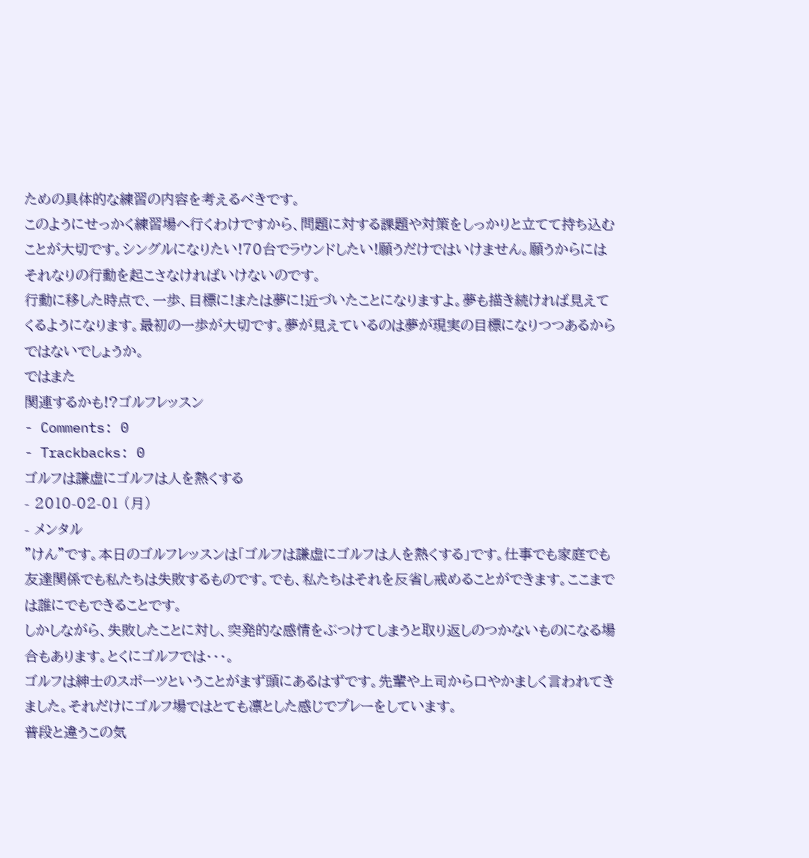ための具体的な練習の内容を考えるべきです。
このようにせっかく練習場へ行くわけですから、問題に対する課題や対策をしっかりと立てて持ち込むことが大切です。シングルになりたい!70台でラウンドしたい!願うだけではいけません。願うからにはそれなりの行動を起こさなければいけないのです。
行動に移した時点で、一歩、目標に!または夢に!近づいたことになりますよ。夢も描き続ければ見えてくるようになります。最初の一歩が大切です。夢が見えているのは夢が現実の目標になりつつあるからではないでしょうか。
ではまた
関連するかも!?ゴルフレッスン
- Comments: 0
- Trackbacks: 0
ゴルフは謙虚にゴルフは人を熱くする
- 2010-02-01 (月)
- メンタル
”けん”です。本日のゴルフレッスンは「ゴルフは謙虚にゴルフは人を熱くする」です。仕事でも家庭でも友達関係でも私たちは失敗するものです。でも、私たちはそれを反省し戒めることができます。ここまでは誰にでもできることです。
しかしながら、失敗したことに対し、突発的な感情をぶつけてしまうと取り返しのつかないものになる場合もあります。とくにゴルフでは・・・。
ゴルフは紳士のスポーツということがまず頭にあるはずです。先輩や上司から口やかましく言われてきました。それだけにゴルフ場ではとても凛とした感じでプレーをしています。
普段と違うこの気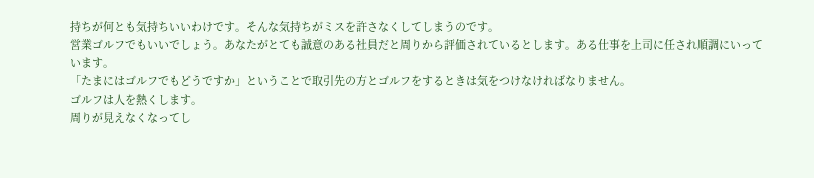持ちが何とも気持ちいいわけです。そんな気持ちがミスを許さなくしてしまうのです。
営業ゴルフでもいいでしょう。あなたがとても誠意のある社員だと周りから評価されているとします。ある仕事を上司に任され順調にいっています。
「たまにはゴルフでもどうですか」ということで取引先の方とゴルフをするときは気をつけなければなりません。
ゴルフは人を熱くします。
周りが見えなくなってし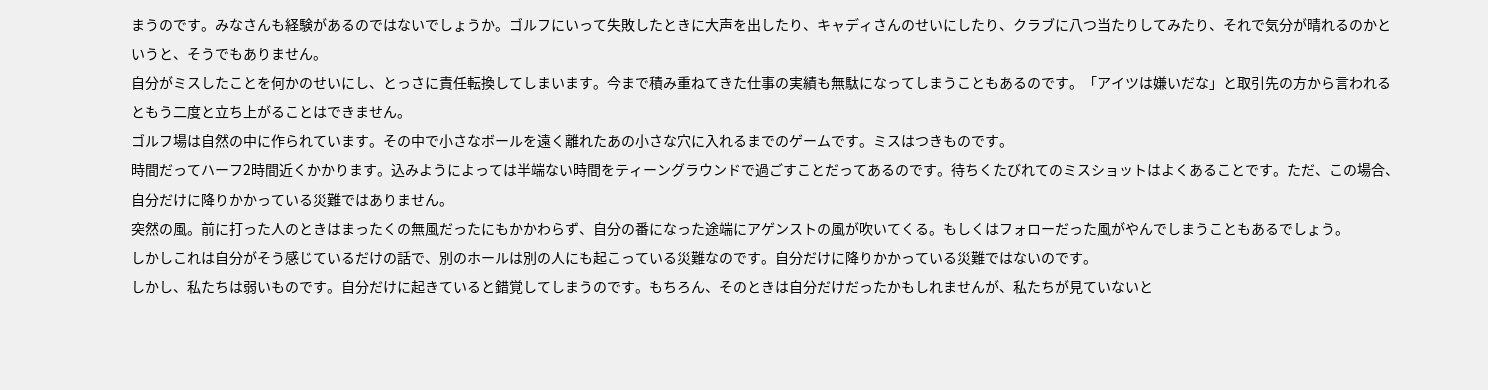まうのです。みなさんも経験があるのではないでしょうか。ゴルフにいって失敗したときに大声を出したり、キャディさんのせいにしたり、クラブに八つ当たりしてみたり、それで気分が晴れるのかというと、そうでもありません。
自分がミスしたことを何かのせいにし、とっさに責任転換してしまいます。今まで積み重ねてきた仕事の実績も無駄になってしまうこともあるのです。「アイツは嫌いだな」と取引先の方から言われるともう二度と立ち上がることはできません。
ゴルフ場は自然の中に作られています。その中で小さなボールを遠く離れたあの小さな穴に入れるまでのゲームです。ミスはつきものです。
時間だってハーフ2時間近くかかります。込みようによっては半端ない時間をティーングラウンドで過ごすことだってあるのです。待ちくたびれてのミスショットはよくあることです。ただ、この場合、自分だけに降りかかっている災難ではありません。
突然の風。前に打った人のときはまったくの無風だったにもかかわらず、自分の番になった途端にアゲンストの風が吹いてくる。もしくはフォローだった風がやんでしまうこともあるでしょう。
しかしこれは自分がそう感じているだけの話で、別のホールは別の人にも起こっている災難なのです。自分だけに降りかかっている災難ではないのです。
しかし、私たちは弱いものです。自分だけに起きていると錯覚してしまうのです。もちろん、そのときは自分だけだったかもしれませんが、私たちが見ていないと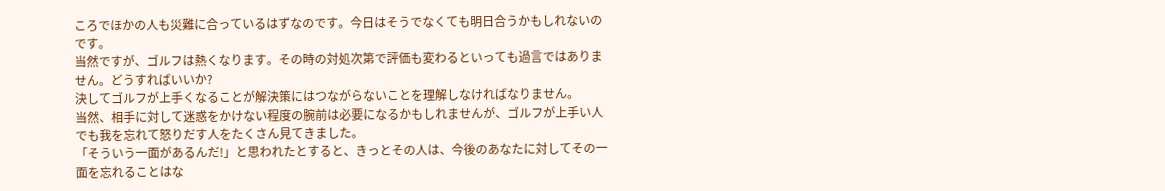ころでほかの人も災難に合っているはずなのです。今日はそうでなくても明日合うかもしれないのです。
当然ですが、ゴルフは熱くなります。その時の対処次第で評価も変わるといっても過言ではありません。どうすればいいか?
決してゴルフが上手くなることが解決策にはつながらないことを理解しなければなりません。
当然、相手に対して迷惑をかけない程度の腕前は必要になるかもしれませんが、ゴルフが上手い人でも我を忘れて怒りだす人をたくさん見てきました。
「そういう一面があるんだ!」と思われたとすると、きっとその人は、今後のあなたに対してその一面を忘れることはな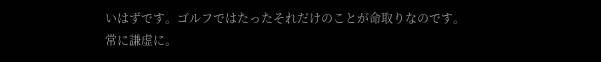いはずです。ゴルフではたったそれだけのことが命取りなのです。
常に謙虚に。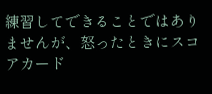練習してできることではありませんが、怒ったときにスコアカード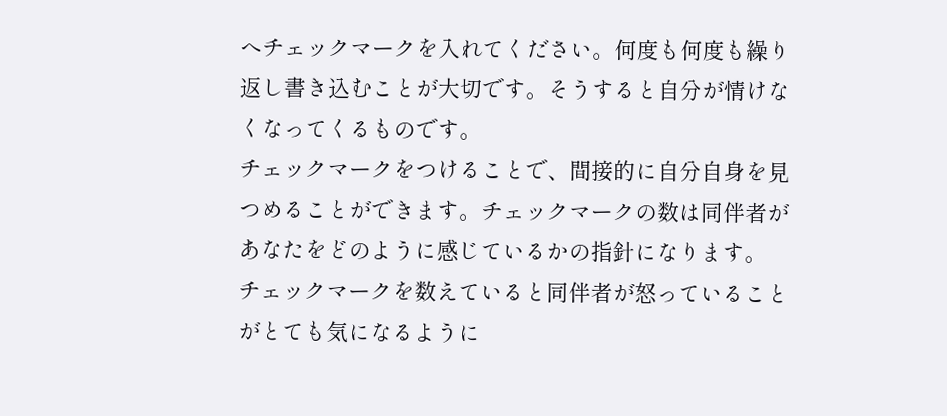へチェックマークを入れてください。何度も何度も繰り返し書き込むことが大切です。そうすると自分が情けなくなってくるものです。
チェックマークをつけることで、間接的に自分自身を見つめることができます。チェックマークの数は同伴者があなたをどのように感じているかの指針になります。
チェックマークを数えていると同伴者が怒っていることがとても気になるように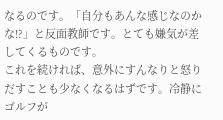なるのです。「自分もあんな感じなのかな!?」と反面教師です。とても嫌気が差してくるものです。
これを続ければ、意外にすんなりと怒りだすことも少なくなるはずです。冷静にゴルフが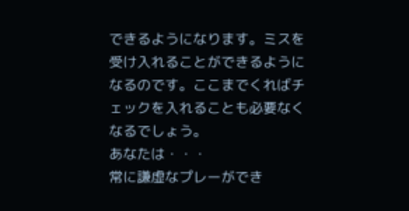できるようになります。ミスを受け入れることができるようになるのです。ここまでくればチェックを入れることも必要なくなるでしょう。
あなたは・・・
常に謙虚なプレーができ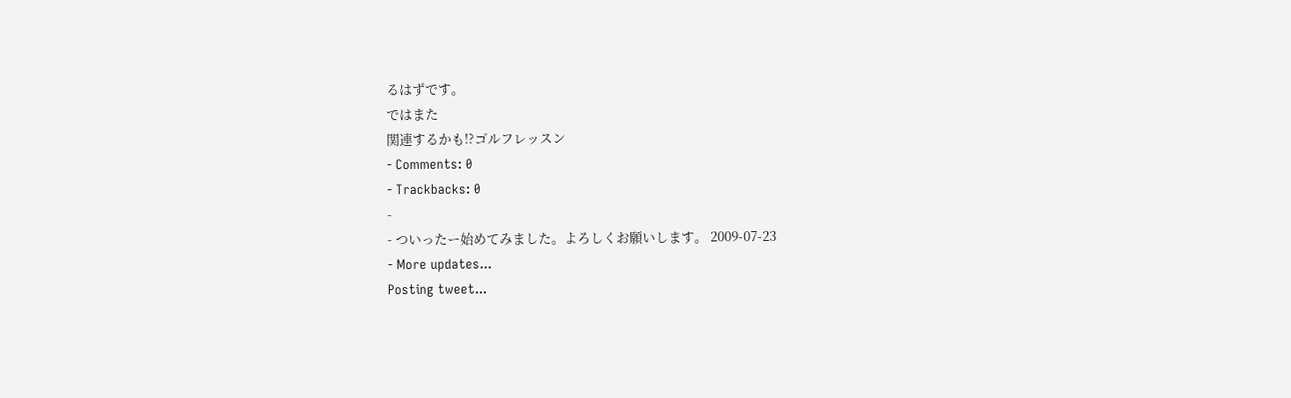るはずです。
ではまた
関連するかも!?ゴルフレッスン
- Comments: 0
- Trackbacks: 0
-
- ついったー始めてみました。よろしくお願いします。 2009-07-23
- More updates...
Posting tweet...